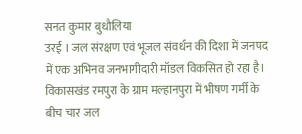सनत कुमार बुधौलिया
उरई । जल संरक्षण एवं भूजल संवर्धन की दिशा में जनपद में एक अभिनव जनभागीदारी मॉडल विकसित हो रहा है। विकासखंड रमपुरा के ग्राम मल्हानपुरा में भीषण गर्मी के बीच चार जल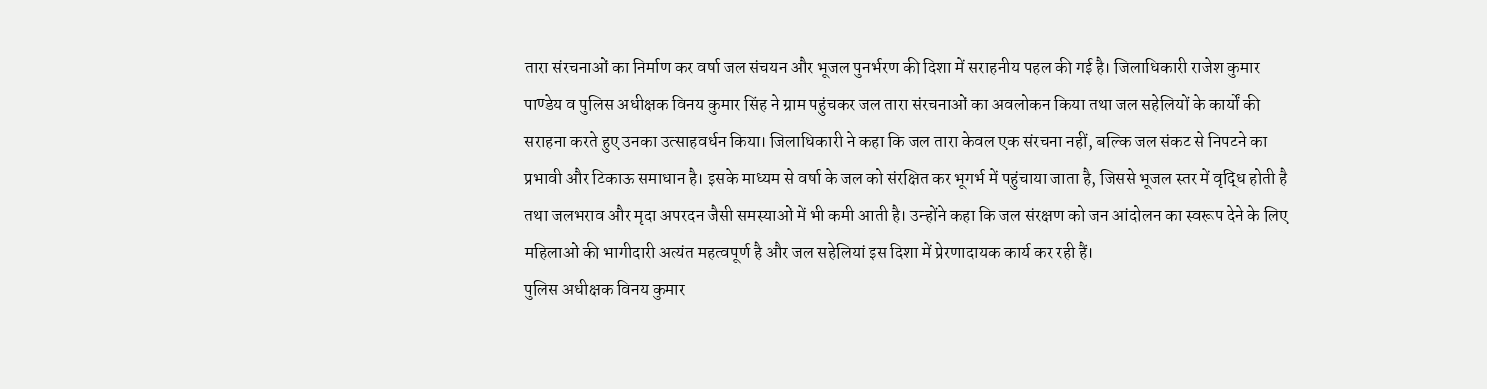तारा संरचनाओं का निर्माण कर वर्षा जल संचयन और भूजल पुनर्भरण की दिशा में सराहनीय पहल की गई है। जिलाधिकारी राजेश कुमार पाण्डेय व पुलिस अधीक्षक विनय कुमार सिंह ने ग्राम पहुंचकर जल तारा संरचनाओं का अवलोकन किया तथा जल सहेलियों के कार्यों की सराहना करते हुए उनका उत्साहवर्धन किया। जिलाधिकारी ने कहा कि जल तारा केवल एक संरचना नहीं, बल्कि जल संकट से निपटने का प्रभावी और टिकाऊ समाधान है। इसके माध्यम से वर्षा के जल को संरक्षित कर भूगर्भ में पहुंचाया जाता है, जिससे भूजल स्तर में वृद्धि होती है तथा जलभराव और मृदा अपरदन जैसी समस्याओं में भी कमी आती है। उन्होंने कहा कि जल संरक्षण को जन आंदोलन का स्वरूप देने के लिए महिलाओं की भागीदारी अत्यंत महत्वपूर्ण है और जल सहेलियां इस दिशा में प्रेरणादायक कार्य कर रही हैं।
पुलिस अधीक्षक विनय कुमार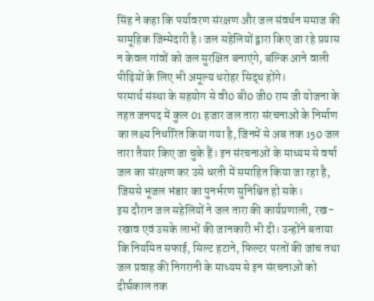सिंह ने कहा कि पर्यावरण संरक्षण और जल संवर्धन समाज की सामूहिक जिम्मेदारी है। जल सहेलियों द्वारा किए जा रहे प्रयास न केवल गांवों को जल सुरक्षित बनाएंगे, बल्कि आने वाली पीढ़ियों के लिए भी अमूल्य धरोहर सिद्ध होंगे।
परमार्थ संस्था के सहयोग से वी0 बी0 जी0 राम जी योजना के तहत जनपद में कुल 01 हजार जल तारा संरचनाओं के निर्माण का लक्ष्य निर्धारित किया गया है, जिनमें से अब तक 150 जल तारा तैयार किए जा चुके हैं। इन संरचनाओं के माध्यम से वर्षा जल का संरक्षण कर उसे धरती में समाहित किया जा रहा है, जिससे भूजल भंडार का पुनर्भरण सुनिश्चित हो सके।
इस दौरान जल सहेलियों ने जल तारा की कार्यप्रणाली, रख-रखाव एवं उसके लाभों की जानकारी भी दी। उन्होंने बताया कि नियमित सफाई, सिल्ट हटाने, फिल्टर परतों की जांच तथा जल प्रवाह की निगरानी के माध्यम से इन संरचनाओं को दीर्घकाल तक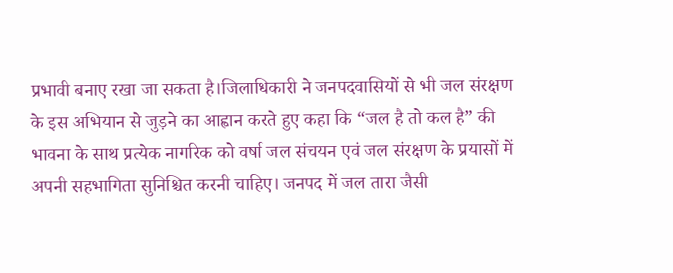प्रभावी बनाए रखा जा सकता है।जिलाधिकारी ने जनपदवासियों से भी जल संरक्षण के इस अभियान से जुड़ने का आह्वान करते हुए कहा कि “जल है तो कल है” की भावना के साथ प्रत्येक नागरिक को वर्षा जल संचयन एवं जल संरक्षण के प्रयासों में अपनी सहभागिता सुनिश्चित करनी चाहिए। जनपद में जल तारा जैसी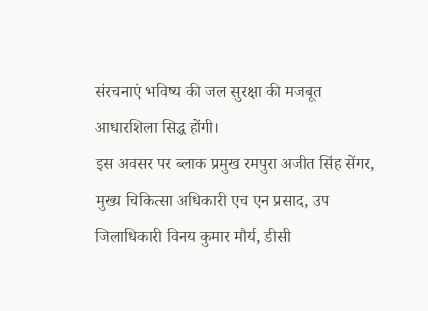संरचनाएं भविष्य की जल सुरक्षा की मजबूत आधारशिला सिद्ध होंगी।
इस अवसर पर ब्लाक प्रमुख रमपुरा अजीत सिंह सेंगर, मुख्य चिकित्सा अधिकारी एच एन प्रसाद, उप जिलाधिकारी विनय कुमार मौर्य, डीसी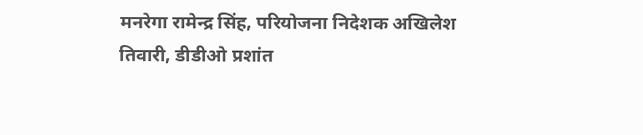मनरेगा रामेन्द्र सिंह, परियोजना निदेशक अखिलेश तिवारी, डीडीओ प्रशांत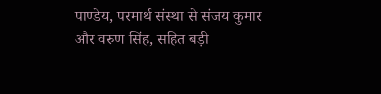पाण्डेय, परमार्थ संस्था से संजय कुमार और वरुण सिंह, सहित बड़ी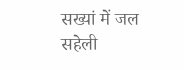सख्यां में जल सहेली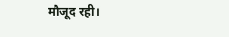मौजूद रही।